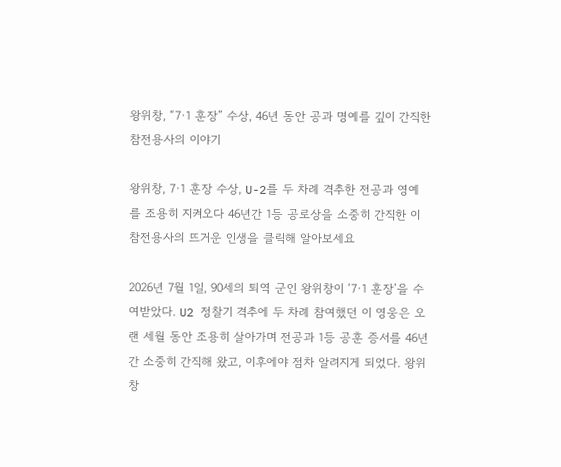왕위창, “7·1 훈장” 수상, 46년 동안 공과 명예를 깊이 간직한 참전용사의 이야기

왕위창, 7·1 훈장 수상, U-2를 두 차례 격추한 전공과 영예를 조용히 지켜오다 46년간 1등 공로상을 소중히 간직한 이 참전용사의 뜨거운 인생을 클릭해 알아보세요

2026년 7월 1일, 90세의 퇴역 군인 왕위창이 ‘7·1 훈장’을 수여받았다. U2 정찰기 격추에 두 차례 참여했던 이 영웅은 오랜 세월 동안 조용히 살아가며 전공과 1등 공훈 증서를 46년간 소중히 간직해 왔고, 이후에야 점차 알려지게 되었다. 왕위창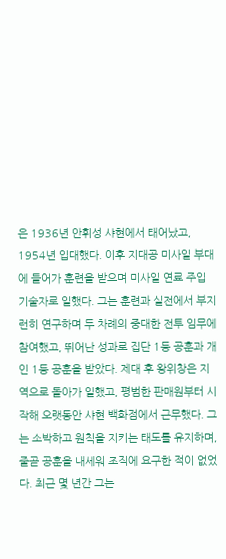은 1936년 안휘성 샤현에서 태어났고, 1954년 입대했다. 이후 지대공 미사일 부대에 들어가 훈련을 받으며 미사일 연료 주입 기술자로 일했다. 그는 훈련과 실전에서 부지런히 연구하며 두 차례의 중대한 전투 임무에 참여했고, 뛰어난 성과로 집단 1등 공훈과 개인 1등 공훈을 받았다. 제대 후 왕위창은 지역으로 돌아가 일했고, 평범한 판매원부터 시작해 오랫동안 샤현 백화점에서 근무했다. 그는 소박하고 원칙을 지키는 태도를 유지하며, 줄곧 공훈을 내세워 조직에 요구한 적이 없었다. 최근 몇 년간 그는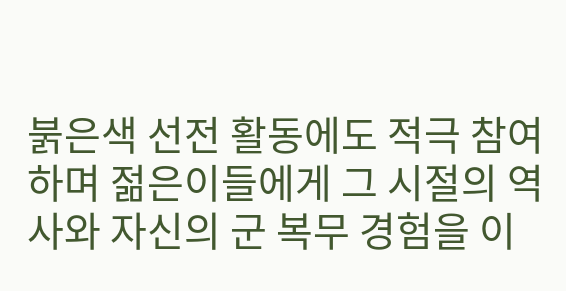붉은색 선전 활동에도 적극 참여하며 젊은이들에게 그 시절의 역사와 자신의 군 복무 경험을 이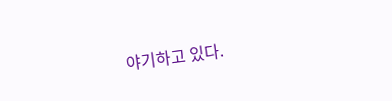야기하고 있다.